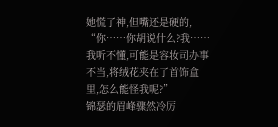她慌了神,但嘴还是硬的,
“你……你胡说什么?我……我听不懂,可能是容妆司办事不当,将绒花夹在了首饰盒里,怎么能怪我呢?”
锦瑟的眉峰骤然冷厉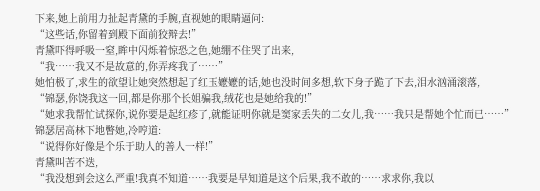下来,她上前用力扯起青黛的手腕,直视她的眼睛逼问:
“这些话,你留着到殿下面前狡辩去!”
青黛吓得呼吸一窒,眸中闪烁着惊恐之色,她绷不住哭了出来,
“我……我又不是故意的,你弄疼我了……”
她怕极了,求生的欲望让她突然想起了红玉嬷嬷的话,她也没时间多想,软下身子跪了下去,泪水汹涌滚落,
“锦瑟,你饶我这一回,都是你那个长姐骗我,绒花也是她给我的!”
“她求我帮忙试探你,说你要是起红疹了,就能证明你就是窦家丢失的二女儿,我……我只是帮她个忙而已……”
锦瑟居高林下地瞥她,冷哼道:
“说得你好像是个乐于助人的善人一样!”
青黛叫苦不迭,
“我没想到会这么严重!我真不知道……我要是早知道是这个后果,我不敢的……求求你,我以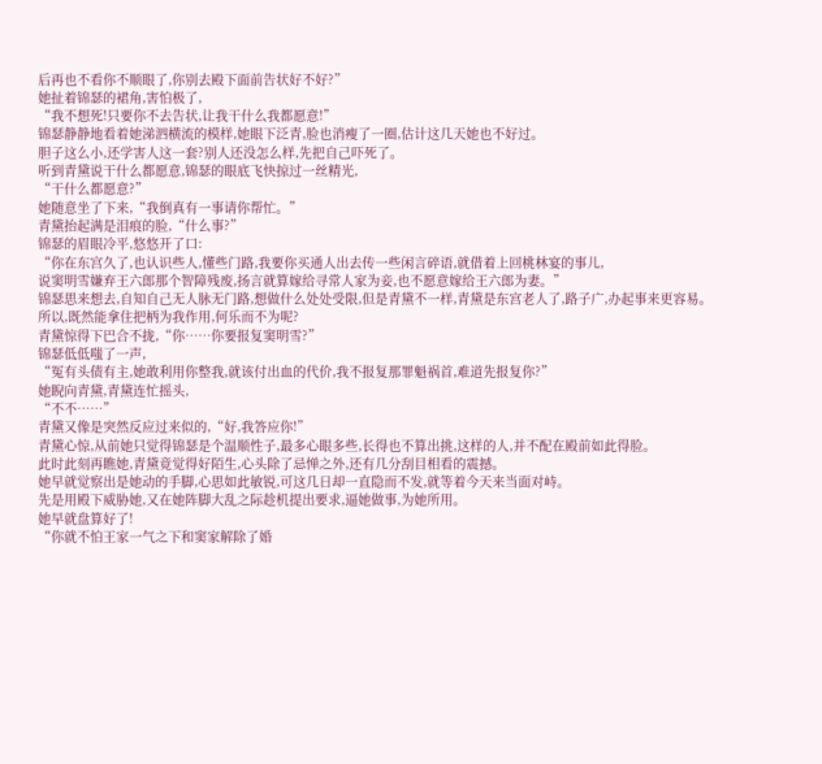后再也不看你不顺眼了,你别去殿下面前告状好不好?”
她扯着锦瑟的裙角,害怕极了,
“我不想死!只要你不去告状,让我干什么我都愿意!”
锦瑟静静地看着她涕泗横流的模样,她眼下泛青,脸也消瘦了一圈,估计这几天她也不好过。
胆子这么小,还学害人这一套?别人还没怎么样,先把自己吓死了。
听到青黛说干什么都愿意,锦瑟的眼底飞快掠过一丝精光,
“干什么都愿意?”
她随意坐了下来,“我倒真有一事请你帮忙。”
青黛抬起满是泪痕的脸,“什么事?”
锦瑟的眉眼冷平,悠悠开了口:
“你在东宫久了,也认识些人,懂些门路,我要你买通人出去传一些闲言碎语,就借着上回桃林宴的事儿,
说窦明雪嫌弃王六郎那个智障残废,扬言就算嫁给寻常人家为妾,也不愿意嫁给王六郎为妻。”
锦瑟思来想去,自知自己无人脉无门路,想做什么处处受限,但是青黛不一样,青黛是东宫老人了,路子广,办起事来更容易。
所以,既然能拿住把柄为我作用,何乐而不为呢?
青黛惊得下巴合不拢,“你……你要报复窦明雪?”
锦瑟低低嗤了一声,
“冤有头债有主,她敢利用你整我,就该付出血的代价,我不报复那罪魁祸首,难道先报复你?”
她睨向青黛,青黛连忙摇头,
“不不……”
青黛又像是突然反应过来似的,“好,我答应你!”
青黛心惊,从前她只觉得锦瑟是个温顺性子,最多心眼多些,长得也不算出挑,这样的人,并不配在殿前如此得脸。
此时此刻再瞧她,青黛竟觉得好陌生,心头除了忌惮之外,还有几分刮目相看的震撼。
她早就觉察出是她动的手脚,心思如此敏锐,可这几日却一直隐而不发,就等着今天来当面对峙。
先是用殿下威胁她,又在她阵脚大乱之际趁机提出要求,逼她做事,为她所用。
她早就盘算好了!
“你就不怕王家一气之下和窦家解除了婚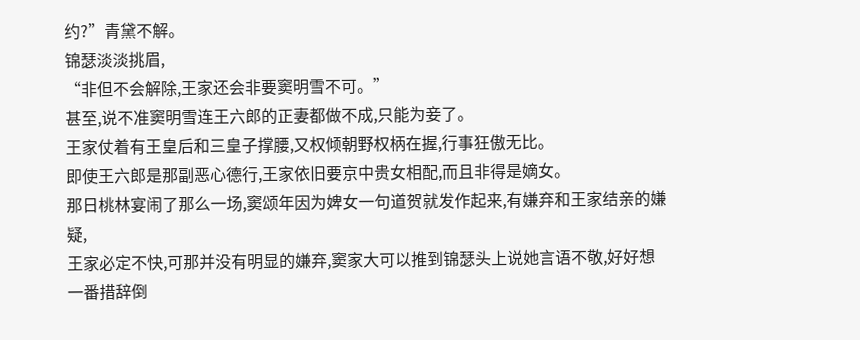约?”青黛不解。
锦瑟淡淡挑眉,
“非但不会解除,王家还会非要窦明雪不可。”
甚至,说不准窦明雪连王六郎的正妻都做不成,只能为妾了。
王家仗着有王皇后和三皇子撑腰,又权倾朝野权柄在握,行事狂傲无比。
即使王六郎是那副恶心德行,王家依旧要京中贵女相配,而且非得是嫡女。
那日桃林宴闹了那么一场,窦颂年因为婢女一句道贺就发作起来,有嫌弃和王家结亲的嫌疑,
王家必定不快,可那并没有明显的嫌弃,窦家大可以推到锦瑟头上说她言语不敬,好好想一番措辞倒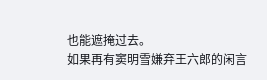也能遮掩过去。
如果再有窦明雪嫌弃王六郎的闲言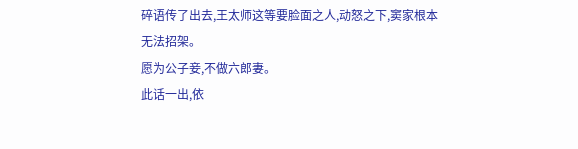碎语传了出去,王太师这等要脸面之人,动怒之下,窦家根本无法招架。
愿为公子妾,不做六郎妻。
此话一出,依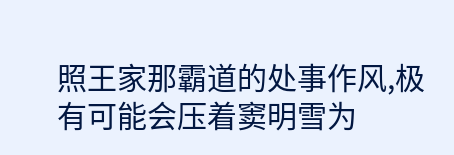照王家那霸道的处事作风,极有可能会压着窦明雪为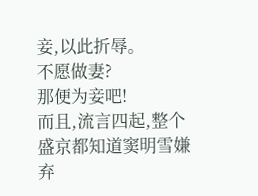妾,以此折辱。
不愿做妻?
那便为妾吧!
而且,流言四起,整个盛京都知道窦明雪嫌弃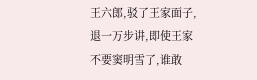王六郎,驳了王家面子,退一万步讲,即使王家不要窦明雪了,谁敢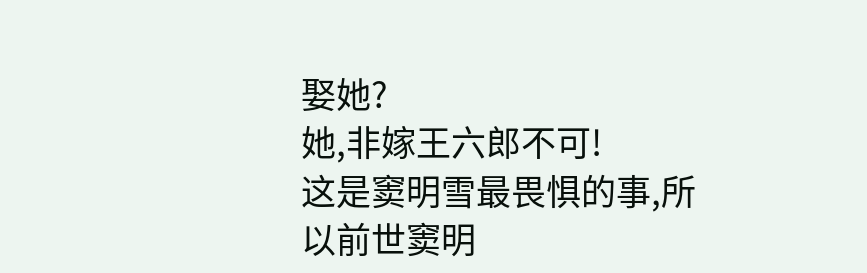娶她?
她,非嫁王六郎不可!
这是窦明雪最畏惧的事,所以前世窦明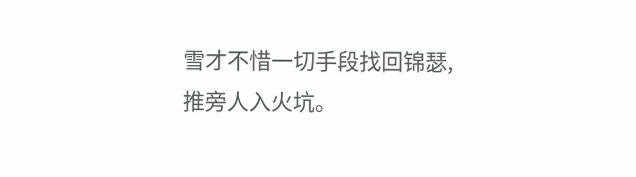雪才不惜一切手段找回锦瑟,推旁人入火坑。